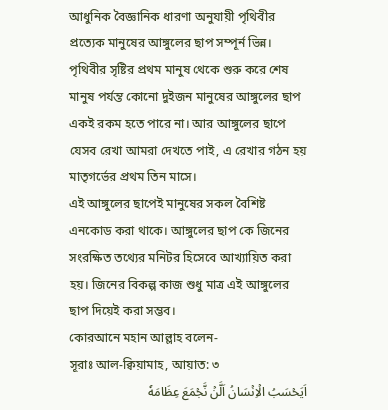আধুনিক বৈজ্ঞানিক ধারণা অনুযায়ী পৃথিবীর প্রত্যেক মানুষের আঙ্গুলের ছাপ সম্পূর্ন ভিন্ন। পৃথিবীর সৃষ্টির প্রথম মানুষ থেকে শুরু করে শেষ মানুষ পর্যন্ত কোনো দুইজন মানুষের আঙ্গুলের ছাপ একই রকম হতে পারে না। আর আঙ্গুলের ছাপে যেসব রেখা আমরা দেখতে পাই, এ রেখার গঠন হয় মাতৃগর্ভের প্রথম তিন মাসে।
এই আঙ্গুলের ছাপেই মানুষের সকল বৈশিষ্ট এনকোড করা থাকে। আঙ্গুলের ছাপ কে জিনের সংরক্ষিত তথ্যের মনিটর হিসেবে আখ্যায়িত করা হয়। জিনের বিকল্প কাজ শুধু মাত্র এই আঙ্গুলের ছাপ দিয়েই করা সম্ভব।
কোরআনে মহান আল্লাহ বলেন-
সূরাঃ আল-ক্বিয়ামাহ, আয়াত: ৩
اَیَحۡسَبُ الۡاِنۡسَانُ اَلَّنۡ نَّجۡمَعَ عِظَامَهٗ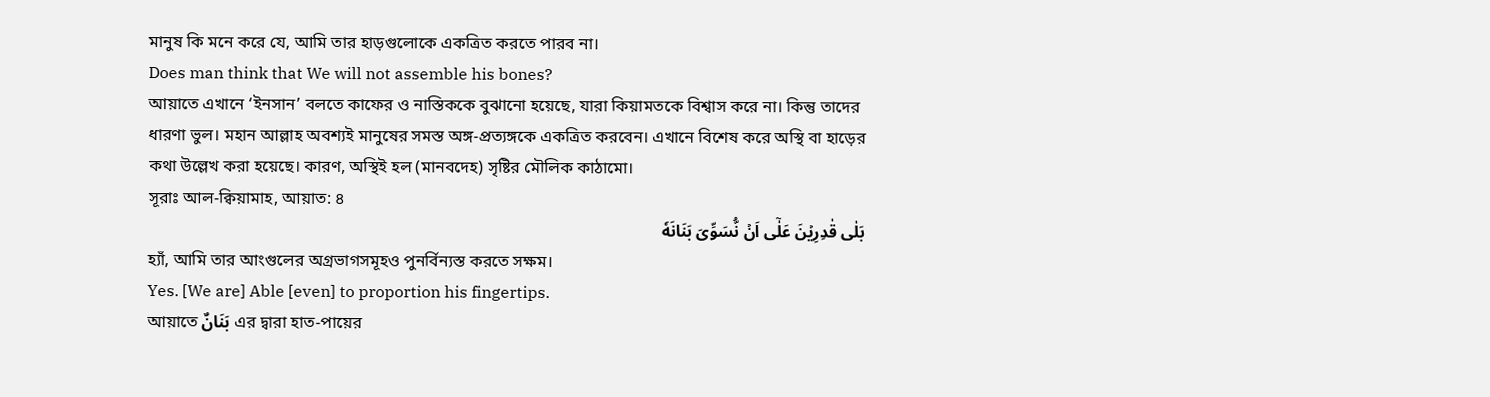মানুষ কি মনে করে যে, আমি তার হাড়গুলোকে একত্রিত করতে পারব না।
Does man think that We will not assemble his bones?
আয়াতে এখানে ‘ইনসান’ বলতে কাফের ও নাস্তিককে বুঝানো হয়েছে, যারা কিয়ামতকে বিশ্বাস করে না। কিন্তু তাদের ধারণা ভুল। মহান আল্লাহ অবশ্যই মানুষের সমস্ত অঙ্গ-প্রত্যঙ্গকে একত্রিত করবেন। এখানে বিশেষ করে অস্থি বা হাড়ের কথা উল্লেখ করা হয়েছে। কারণ, অস্থিই হল (মানবদেহ) সৃষ্টির মৌলিক কাঠামো।
সূরাঃ আল-ক্বিয়ামাহ, আয়াত: ৪
بَلٰی قٰدِرِیۡنَ عَلٰۤی اَنۡ نُّسَوِّیَ بَنَانَهٗ
হ্যাঁ, আমি তার আংগুলের অগ্রভাগসমূহও পুনর্বিন্যস্ত করতে সক্ষম।
Yes. [We are] Able [even] to proportion his fingertips.
আয়াতে بَنَانٌ এর দ্বারা হাত-পায়ের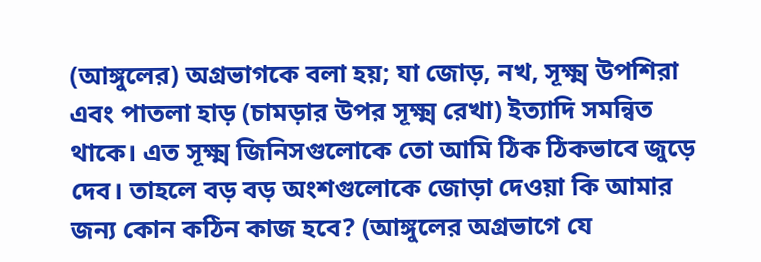(আঙ্গুলের) অগ্রভাগকে বলা হয়; যা জোড়, নখ, সূক্ষ্ম উপশিরা এবং পাতলা হাড় (চামড়ার উপর সূক্ষ্ম রেখা) ইত্যাদি সমন্বিত থাকে। এত সূক্ষ্ম জিনিসগুলোকে তো আমি ঠিক ঠিকভাবে জুড়ে দেব। তাহলে বড় বড় অংশগুলোকে জোড়া দেওয়া কি আমার জন্য কোন কঠিন কাজ হবে? (আঙ্গুলের অগ্রভাগে যে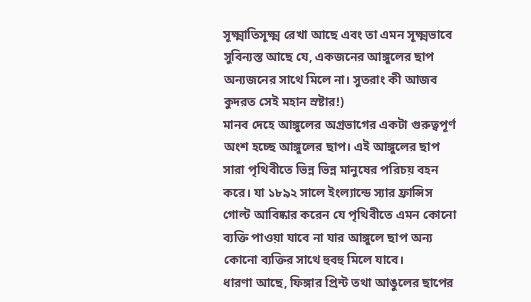সূক্ষ্মাতিসূক্ষ্ম রেখা আছে এবং তা এমন সূক্ষ্মভাবে সুবিন্যস্ত আছে যে, একজনের আঙ্গুলের ছাপ অন্যজনের সাথে মিলে না। সুতরাং কী আজব কুদরত সেই মহান স্রষ্টার!)
মানব দেহে আঙ্গুলের অগ্রভাগের একটা গুরুত্বপূর্ণ অংশ হচ্ছে আঙ্গুলের ছাপ। এই আঙ্গুলের ছাপ সারা পৃথিবীতে ভিন্ন ভিন্ন মানুষের পরিচয় বহন করে। যা ১৮৯২ সালে ইংল্যান্ডে স্যার ফ্রান্সিস গোল্ট আবিষ্কার করেন যে পৃথিবীতে এমন কোনো ব্যক্তি পাওয়া যাবে না যার আঙ্গুলে ছাপ অন্য কোনো ব্যক্তির সাথে হুবহু মিলে যাবে।
ধারণা আছে, ফিঙ্গার প্রিন্ট তথা আঙুলের ছাপের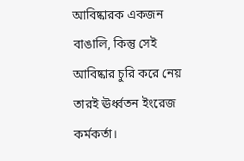আবিষ্কারক একজন বাঙালি, কিন্তু সেই আবিষ্কার চুরি করে নেয় তারই ঊর্ধ্বতন ইংরেজ কর্মকর্তা।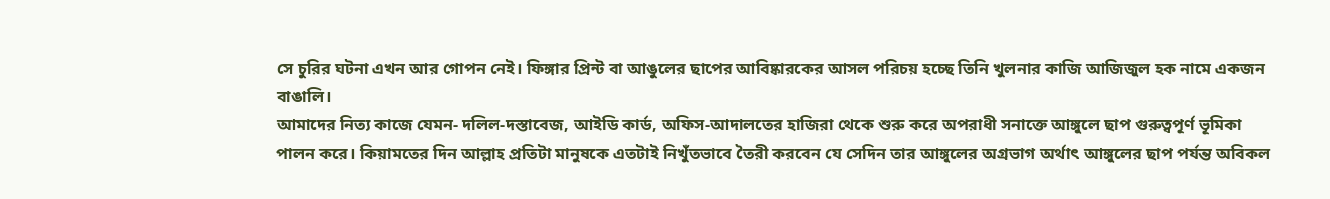সে চুরির ঘটনা এখন আর গোপন নেই। ফিঙ্গার প্রিন্ট বা আঙুলের ছাপের আবিষ্কারকের আসল পরিচয় হচ্ছে তিনি খুলনার কাজি আজিজুল হক নামে একজন বাঙালি।
আমাদের নিত্য কাজে যেমন- দলিল-দস্তাবেজ, আইডি কার্ড, অফিস-আদালতের হাজিরা থেকে শুরু করে অপরাধী সনাক্তে আঙ্গুলে ছাপ গুরুত্বপূর্ণ ভূমিকা পালন করে। কিয়ামতের দিন আল্লাহ প্রতিটা মানুষকে এতটাই নিখুঁতভাবে তৈরী করবেন যে সেদিন তার আঙ্গুলের অগ্রভাগ অর্থাৎ আঙ্গুলের ছাপ পর্যন্ত অবিকল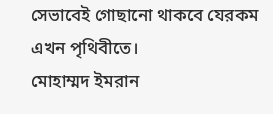সেভাবেই গোছানো থাকবে যেরকম এখন পৃথিবীতে।
মোহাম্মদ ইমরান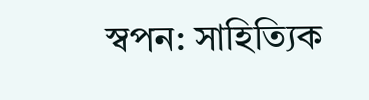স্বপন: সাহিত্যিক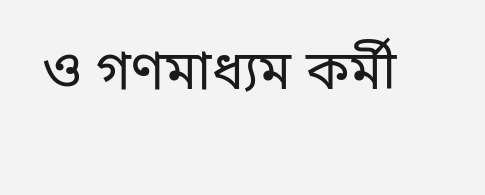ও গণমাধ্যম কর্মী